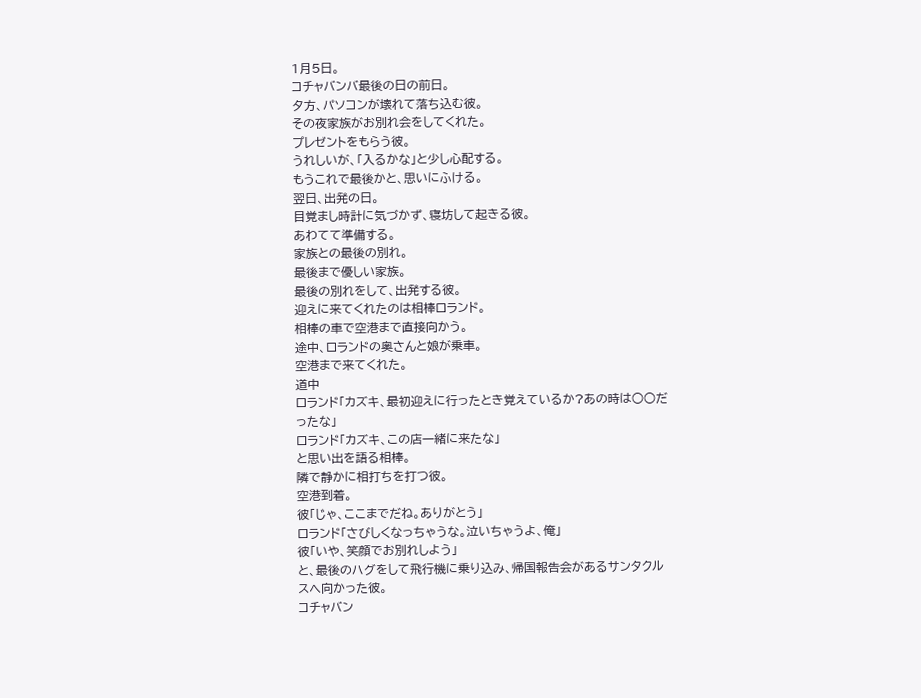1月5日。
コチャバンバ最後の日の前日。
夕方、パソコンが壊れて落ち込む彼。
その夜家族がお別れ会をしてくれた。
プレゼントをもらう彼。
うれしいが、「入るかな」と少し心配する。
もうこれで最後かと、思いにふける。
翌日、出発の日。
目覚まし時計に気づかず、寝坊して起きる彼。
あわてて準備する。
家族との最後の別れ。
最後まで優しい家族。
最後の別れをして、出発する彼。
迎えに来てくれたのは相棒ロランド。
相棒の車で空港まで直接向かう。
途中、ロランドの奥さんと娘が乗車。
空港まで来てくれた。
道中
ロランド「カズキ、最初迎えに行ったとき覚えているか?あの時は○○だったな」
ロランド「カズキ、この店一緒に来たな」
と思い出を語る相棒。
隣で静かに相打ちを打つ彼。
空港到着。
彼「じゃ、ここまでだね。ありがとう」
ロランド「さびしくなっちゃうな。泣いちゃうよ、俺」
彼「いや、笑顔でお別れしよう」
と、最後のハグをして飛行機に乗り込み、帰国報告会があるサンタクルスへ向かった彼。
コチャバン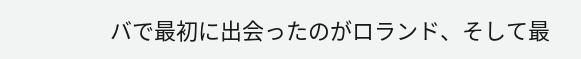バで最初に出会ったのがロランド、そして最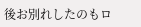後お別れしたのもロ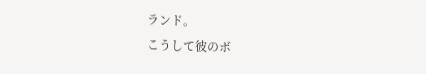ランド。
こうして彼のボ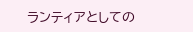ランティアとしての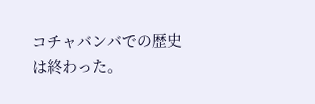コチャバンバでの歴史は終わった。